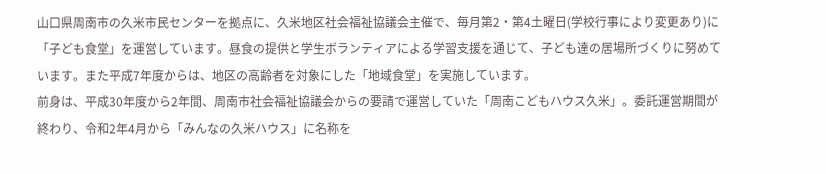山口県周南市の久米市民センターを拠点に、久米地区社会福祉協議会主催で、毎月第2・第4土曜日(学校行事により変更あり)に「子ども食堂」を運営しています。昼食の提供と学生ボランティアによる学習支援を通じて、子ども達の居場所づくりに努めています。また平成7年度からは、地区の高齢者を対象にした「地域食堂」を実施しています。
前身は、平成30年度から2年間、周南市社会福祉協議会からの要請で運営していた「周南こどもハウス久米」。委託運営期間が終わり、令和2年4月から「みんなの久米ハウス」に名称を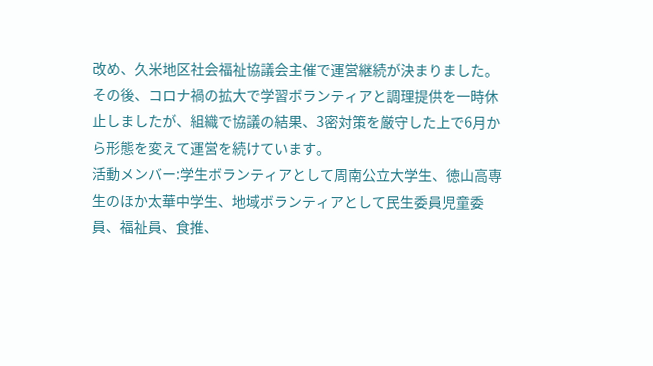改め、久米地区社会福祉協議会主催で運営継続が決まりました。その後、コロナ禍の拡大で学習ボランティアと調理提供を一時休止しましたが、組織で協議の結果、3密対策を厳守した上で6月から形態を変えて運営を続けています。
活動メンバー:学生ボランティアとして周南公立大学生、徳山高専生のほか太華中学生、地域ボランティアとして民生委員児童委員、福祉員、食推、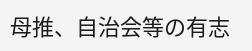母推、自治会等の有志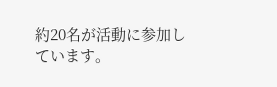約20名が活動に参加しています。